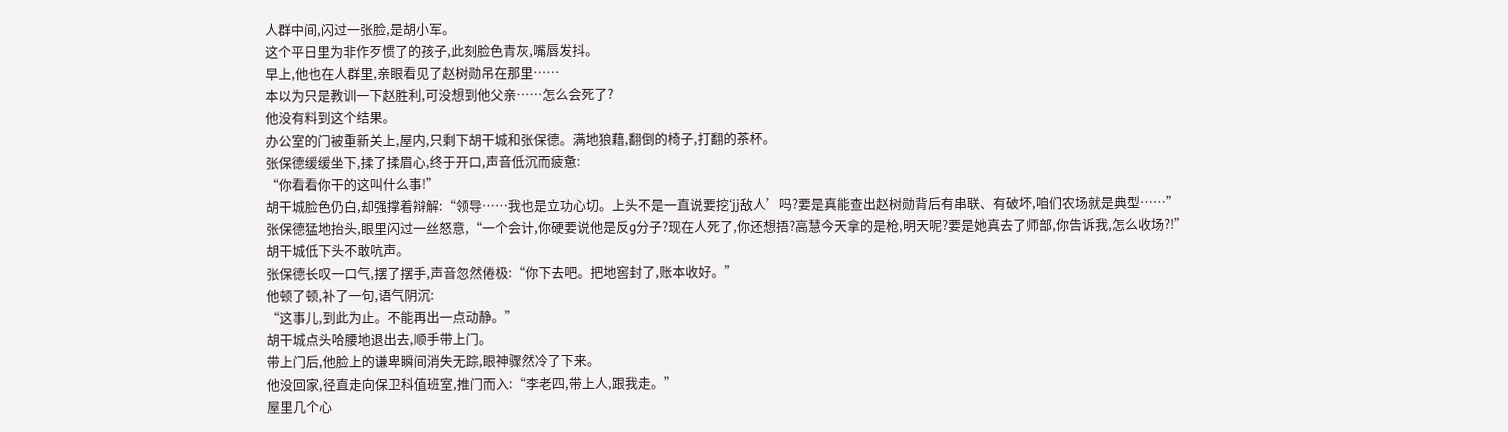人群中间,闪过一张脸,是胡小军。
这个平日里为非作歹惯了的孩子,此刻脸色青灰,嘴唇发抖。
早上,他也在人群里,亲眼看见了赵树勋吊在那里……
本以为只是教训一下赵胜利,可没想到他父亲……怎么会死了?
他没有料到这个结果。
办公室的门被重新关上,屋内,只剩下胡干城和张保德。满地狼藉,翻倒的椅子,打翻的茶杯。
张保德缓缓坐下,揉了揉眉心,终于开口,声音低沉而疲惫:
“你看看你干的这叫什么事!”
胡干城脸色仍白,却强撑着辩解:“领导……我也是立功心切。上头不是一直说要挖‘jj敌人’吗?要是真能查出赵树勋背后有串联、有破坏,咱们农场就是典型……”
张保德猛地抬头,眼里闪过一丝怒意,“一个会计,你硬要说他是反g分子?现在人死了,你还想捂?高慧今天拿的是枪,明天呢?要是她真去了师部,你告诉我,怎么收场?!”
胡干城低下头不敢吭声。
张保德长叹一口气,摆了摆手,声音忽然倦极:“你下去吧。把地窖封了,账本收好。”
他顿了顿,补了一句,语气阴沉:
“这事儿,到此为止。不能再出一点动静。”
胡干城点头哈腰地退出去,顺手带上门。
带上门后,他脸上的谦卑瞬间消失无踪,眼神骤然冷了下来。
他没回家,径直走向保卫科值班室,推门而入:“李老四,带上人,跟我走。”
屋里几个心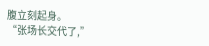腹立刻起身。
“张场长交代了,”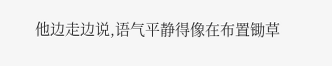他边走边说,语气平静得像在布置锄草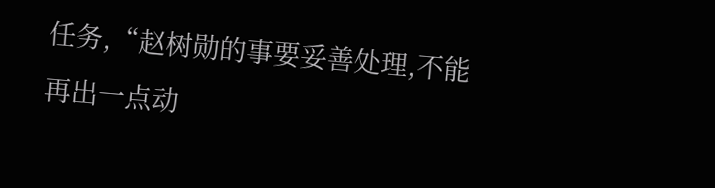任务,“赵树勋的事要妥善处理,不能再出一点动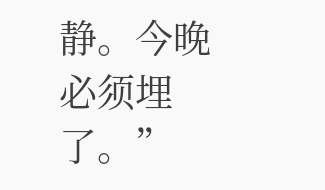静。今晚必须埋了。”